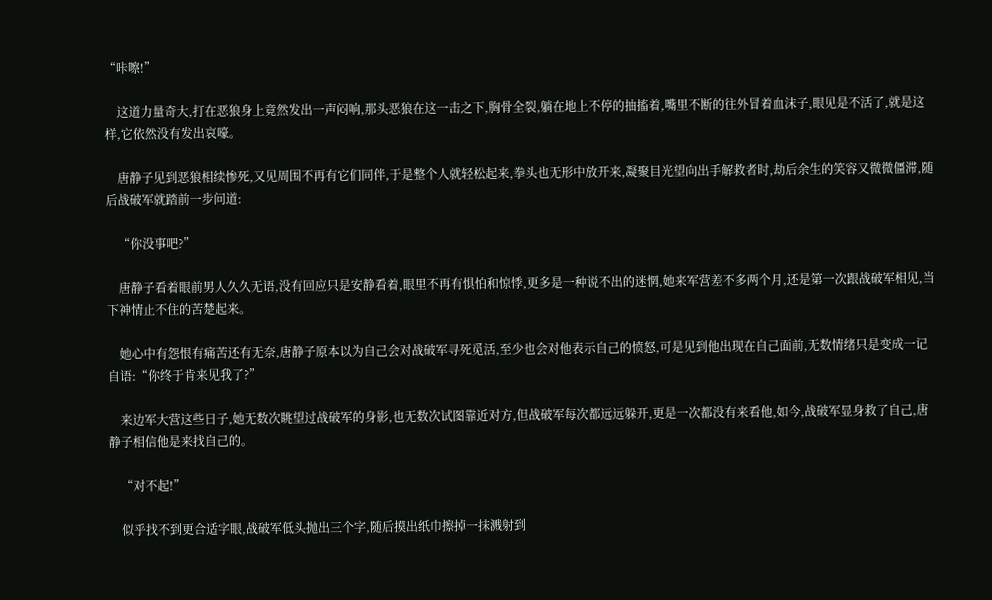“咔嚓!”

    这道力量奇大,打在恶狼身上竟然发出一声闷响,那头恶狼在这一击之下,胸骨全裂,躺在地上不停的抽搐着,嘴里不断的往外冒着血沫子,眼见是不活了,就是这样,它依然没有发出哀嚎。

    唐静子见到恶狼相续惨死,又见周围不再有它们同伴,于是整个人就轻松起来,拳头也无形中放开来,凝聚目光望向出手解救者时,劫后余生的笑容又微微僵滞,随后战破军就踏前一步问道:

    “你没事吧?”

    唐静子看着眼前男人久久无语,没有回应只是安静看着,眼里不再有惧怕和惊悸,更多是一种说不出的迷惘,她来军营差不多两个月,还是第一次跟战破军相见,当下神情止不住的苦楚起来。

    她心中有怨恨有痛苦还有无奈,唐静子原本以为自己会对战破军寻死觅活,至少也会对他表示自己的愤怒,可是见到他出现在自己面前,无数情绪只是变成一记自语:“你终于肯来见我了?”

    来边军大营这些日子,她无数次眺望过战破军的身影,也无数次试图靠近对方,但战破军每次都远远躲开,更是一次都没有来看他,如今,战破军显身救了自己,唐静子相信他是来找自己的。

    “对不起!”

    似乎找不到更合适字眼,战破军低头抛出三个字,随后摸出纸巾擦掉一抹溅射到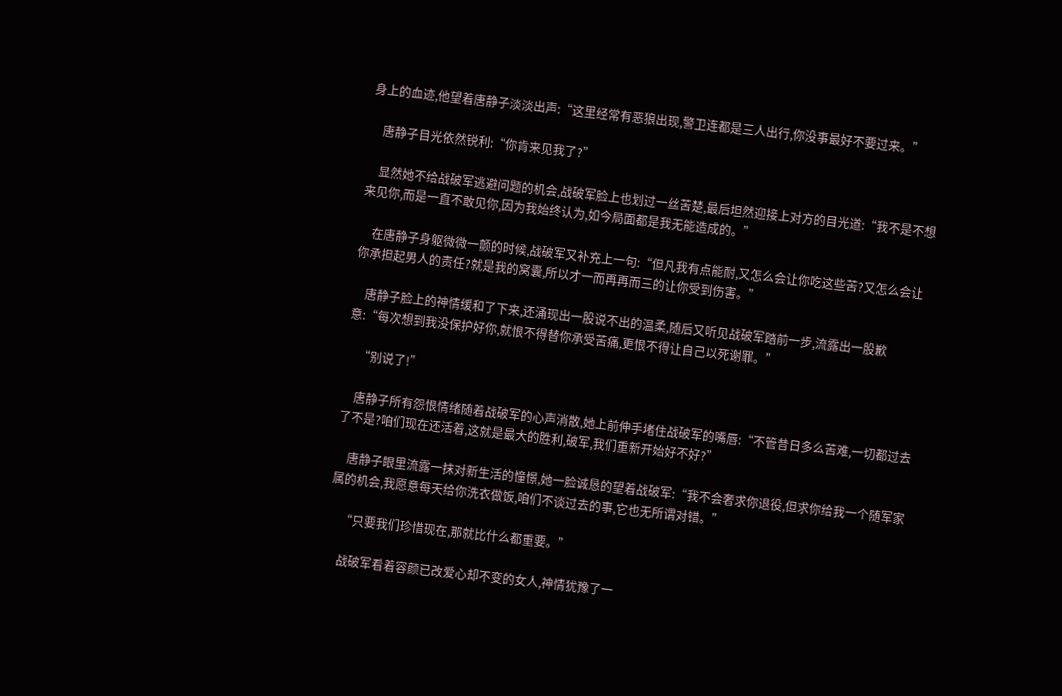身上的血迹,他望着唐静子淡淡出声:“这里经常有恶狼出现,警卫连都是三人出行,你没事最好不要过来。”

    唐静子目光依然锐利:“你肯来见我了?”

    显然她不给战破军逃避问题的机会,战破军脸上也划过一丝苦楚,最后坦然迎接上对方的目光道:“我不是不想来见你,而是一直不敢见你,因为我始终认为,如今局面都是我无能造成的。”

    在唐静子身躯微微一颤的时候,战破军又补充上一句:“但凡我有点能耐,又怎么会让你吃这些苦?又怎么会让你承担起男人的责任?就是我的窝囊,所以才一而再再而三的让你受到伤害。”

    唐静子脸上的神情缓和了下来,还涌现出一股说不出的温柔,随后又听见战破军踏前一步,流露出一股歉意:“每次想到我没保护好你,就恨不得替你承受苦痛,更恨不得让自己以死谢罪。”

    “别说了!”

    唐静子所有怨恨情绪随着战破军的心声消散,她上前伸手堵住战破军的嘴唇:“不管昔日多么苦难,一切都过去了不是?咱们现在还活着,这就是最大的胜利,破军,我们重新开始好不好?”

    唐静子眼里流露一抹对新生活的憧憬,她一脸诚恳的望着战破军:“我不会奢求你退役,但求你给我一个随军家属的机会,我愿意每天给你洗衣做饭,咱们不谈过去的事,它也无所谓对错。”

    “只要我们珍惜现在,那就比什么都重要。”

    战破军看着容颜已改爱心却不变的女人,神情犹豫了一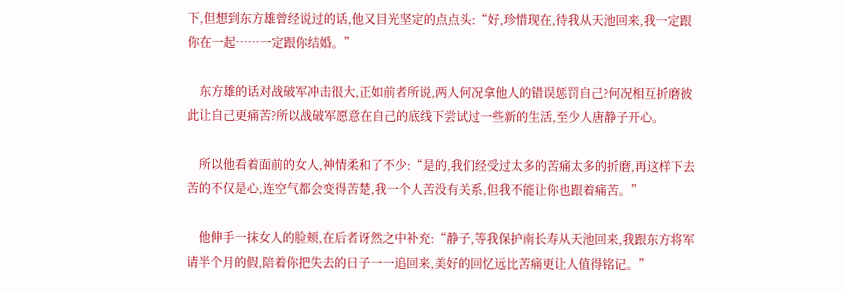下,但想到东方雄曾经说过的话,他又目光坚定的点点头:“好,珍惜现在,待我从天池回来,我一定跟你在一起……一定跟你结婚。”

    东方雄的话对战破军冲击很大,正如前者所说,两人何况拿他人的错误惩罚自己?何况相互折磨彼此让自己更痛苦?所以战破军愿意在自己的底线下尝试过一些新的生活,至少人唐静子开心。

    所以他看着面前的女人,神情柔和了不少:“是的,我们经受过太多的苦痛太多的折磨,再这样下去苦的不仅是心,连空气都会变得苦楚,我一个人苦没有关系,但我不能让你也跟着痛苦。”

    他伸手一抹女人的脸颊,在后者讶然之中补充:“静子,等我保护南长寿从天池回来,我跟东方将军请半个月的假,陪着你把失去的日子一一追回来,美好的回忆远比苦痛更让人值得铭记。”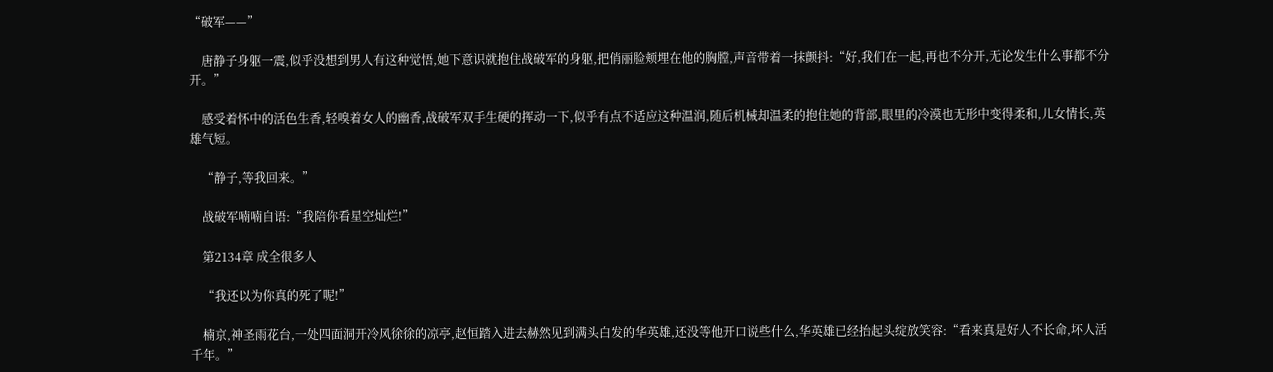“破军——”

    唐静子身躯一震,似乎没想到男人有这种觉悟,她下意识就抱住战破军的身躯,把俏丽脸颊埋在他的胸膛,声音带着一抹颤抖:“好,我们在一起,再也不分开,无论发生什么事都不分开。”

    感受着怀中的活色生香,轻嗅着女人的幽香,战破军双手生硬的挥动一下,似乎有点不适应这种温润,随后机械却温柔的抱住她的背部,眼里的冷漠也无形中变得柔和,儿女情长,英雄气短。

    “静子,等我回来。”

    战破军喃喃自语:“我陪你看星空灿烂!”

    第2134章 成全很多人

    “我还以为你真的死了呢!”

    楠京,神圣雨花台,一处四面洞开冷风徐徐的凉亭,赵恒踏入进去赫然见到满头白发的华英雄,还没等他开口说些什么,华英雄已经抬起头绽放笑容:“看来真是好人不长命,坏人活千年。”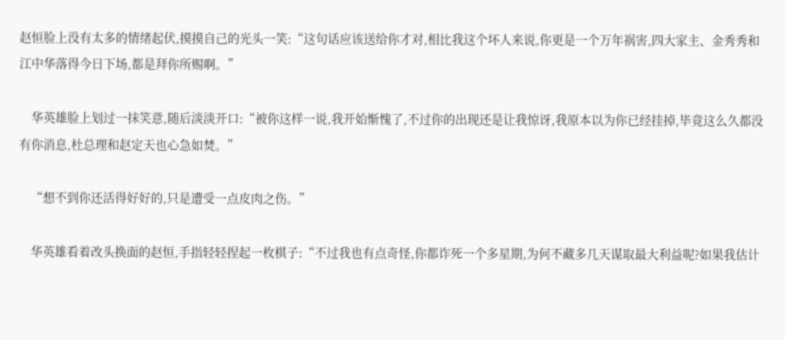赵恒脸上没有太多的情绪起伏,摸摸自己的光头一笑:“这句话应该送给你才对,相比我这个坏人来说,你更是一个万年祸害,四大家主、金秀秀和江中华落得今日下场,都是拜你所赐啊。”

    华英雄脸上划过一抹笑意,随后淡淡开口:“被你这样一说,我开始惭愧了,不过你的出现还是让我惊讶,我原本以为你已经挂掉,毕竟这么久都没有你消息,杜总理和赵定天也心急如焚。”

    “想不到你还活得好好的,只是遭受一点皮肉之伤。”

    华英雄看着改头换面的赵恒,手指轻轻捏起一枚棋子:“不过我也有点奇怪,你都诈死一个多星期,为何不藏多几天谋取最大利益呢?如果我估计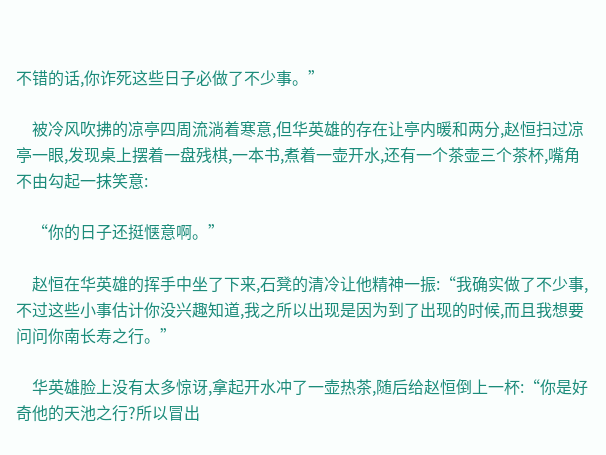不错的话,你诈死这些日子必做了不少事。”

    被冷风吹拂的凉亭四周流淌着寒意,但华英雄的存在让亭内暖和两分,赵恒扫过凉亭一眼,发现桌上摆着一盘残棋,一本书,煮着一壶开水,还有一个茶壶三个茶杯,嘴角不由勾起一抹笑意:

    “你的日子还挺惬意啊。”

    赵恒在华英雄的挥手中坐了下来,石凳的清冷让他精神一振:“我确实做了不少事,不过这些小事估计你没兴趣知道,我之所以出现是因为到了出现的时候,而且我想要问问你南长寿之行。”

    华英雄脸上没有太多惊讶,拿起开水冲了一壶热茶,随后给赵恒倒上一杯:“你是好奇他的天池之行?所以冒出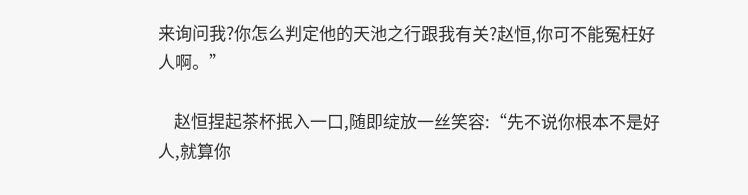来询问我?你怎么判定他的天池之行跟我有关?赵恒,你可不能冤枉好人啊。”

    赵恒捏起茶杯抿入一口,随即绽放一丝笑容:“先不说你根本不是好人,就算你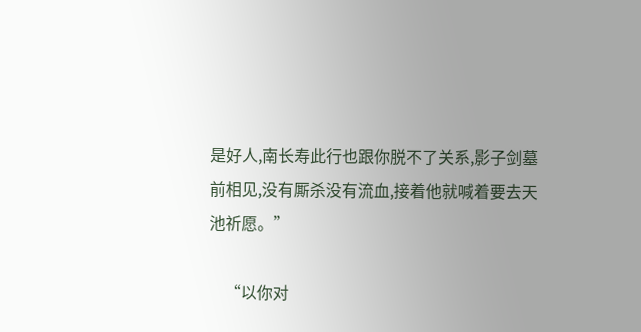是好人,南长寿此行也跟你脱不了关系,影子剑墓前相见,没有厮杀没有流血,接着他就喊着要去天池祈愿。”

    “以你对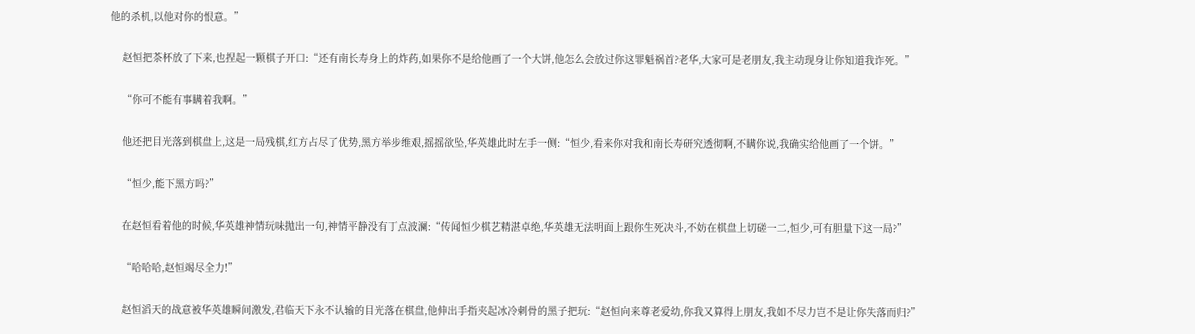他的杀机,以他对你的恨意。”

    赵恒把茶杯放了下来,也捏起一颗棋子开口:“还有南长寿身上的炸药,如果你不是给他画了一个大饼,他怎么会放过你这罪魁祸首?老华,大家可是老朋友,我主动现身让你知道我诈死。”

    “你可不能有事瞒着我啊。”

    他还把目光落到棋盘上,这是一局残棋,红方占尽了优势,黑方举步维艰,摇摇欲坠,华英雄此时左手一侧:“恒少,看来你对我和南长寿研究透彻啊,不瞒你说,我确实给他画了一个饼。”

    “恒少,能下黑方吗?”

    在赵恒看着他的时候,华英雄神情玩味抛出一句,神情平静没有丁点波澜:“传闻恒少棋艺精湛卓绝,华英雄无法明面上跟你生死决斗,不妨在棋盘上切磋一二,恒少,可有胆量下这一局?”

    “哈哈哈,赵恒竭尽全力!”

    赵恒滔天的战意被华英雄瞬间激发,君临天下永不认输的目光落在棋盘,他伸出手指夹起冰冷刺骨的黑子把玩:“赵恒向来尊老爱幼,你我又算得上朋友,我如不尽力岂不是让你失落而归?”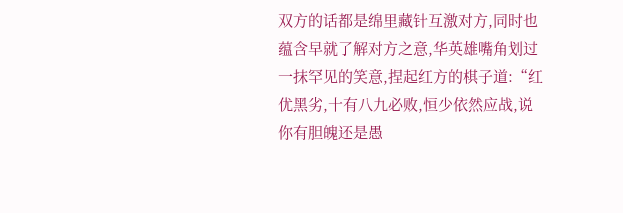双方的话都是绵里藏针互激对方,同时也蕴含早就了解对方之意,华英雄嘴角划过一抹罕见的笑意,捏起红方的棋子道:“红优黑劣,十有八九必败,恒少依然应战,说你有胆魄还是愚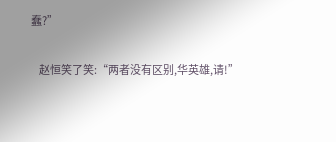蠢?”

    赵恒笑了笑:“两者没有区别,华英雄,请!”